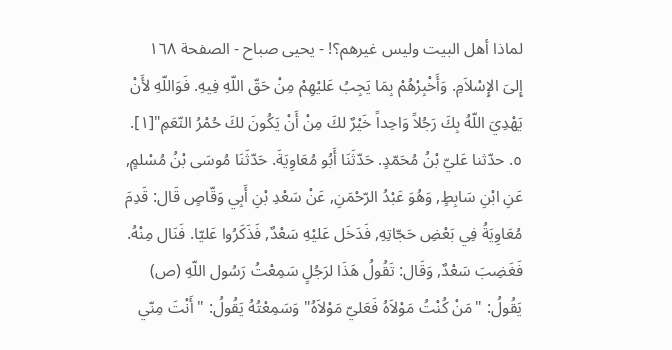لماذا أهل البيت وليس غيرهم؟! - يحيى صباح - الصفحة ١٦٨
إِلىَ الإِسْلاَمِ. وَأَخْبِرْهُمْ بِمَا يَجِبُ عَليْهِمْ مِنْ حَقّ اللّهِ فِيهِ. فَوَاللّهِ لأَنْ يَهْدِيَ اللّهُ بِكَ رَجُلاً وَاحِداً خَيْرٌ لكَ مِنْ أَنْ يَكُونَ لكَ حُمْرُ النّعَمِ"[١].
٥. حدّثنا عَليّ بْنُ مُحَمّدٍ. حَدّثَنَا أَبُو مُعَاوِيَةَ. حَدّثَنَا مُوسَى بْنُ مُسْلمٍ, عَنِ ابْنِ سَابِطٍ, وَهُوَ عَبْدُ الرّحْمَنِ, عَنْ سَعْدِ بْنِ أَبِي وَقّاصٍ قَال: قَدِمَ مُعَاوِيَةُ فِي بَعْضِ حَجّاتِهِ, فَدَخَل عَليْهِ سَعْدٌ, فَذَكَرُوا عَليّا. فَنَال مِنْهُ. فَغَضِبَ سَعْدٌ, وَقَال: تَقُولُ هَذَا لرَجُلٍ سَمِعْتُ رَسُول اللّهِ (ص) يَقُولُ: "مَنْ كُنْتُ مَوْلاَهُ فَعَليّ مَوْلاَهُ" وَسَمِعْتُهُ يَقُولُ: "أَنْتَ مِنّي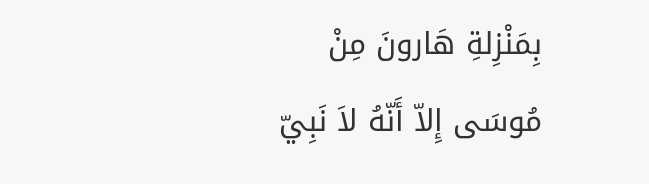بِمَنْزِلةِ هَارونَ مِنْ مُوسَى إِلاّ أَنّهُ لاَ نَبِيّ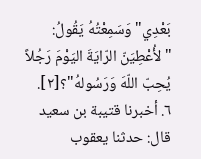بَعْدِي" وَسَمِعْتُهُ يَقُولُ: "لأُعْطِيَنّ الرّايَةَ اليَوْمَ رَجُلاً يُحِبّ اللّهَ وَرَسُولهُ"؟[٢].
٦. أخبرنا قتيبة بن سعيد قال: حدثنا يعقوب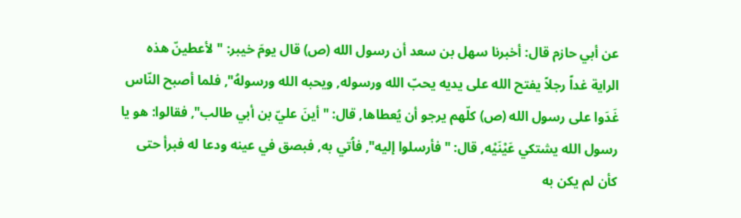عن أبي حازم قال: أخبرنا سهل بن سعد أن رسول الله (ص) قال يومَ خيبر: "لأعطينّ هذه الراية غداً رجلاً يفتح الله على يديه يحبّ الله ورسوله, ويحبه الله ورسولهُ", فلما أصبح النّاس غَدَوا على رسول الله (ص) كلّهم يرجو أن يُعطاها, قال: "أينَ عليّ بن أبي طالب", فقالوا: هو يا رسول الله يشتكي عَيْنَيْه, قال: "فأرسلوا إليه", فاُتي به, فبصق في عينه ودعا له فبرأ حتى كأن لم يكن به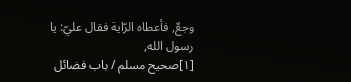وجعٌ, فأعطاه الرّاية فقال عليّ: يا رسول الله,
[١]صحيح مسلم / باب فضائل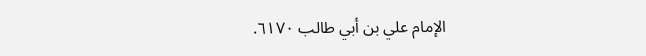الإمام علي بن أبي طالب ٦١٧٠.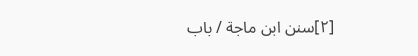[٢]سنن ابن ماجة / باب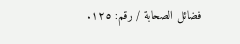فضائل الصحابة / رقم: ١٢٥.